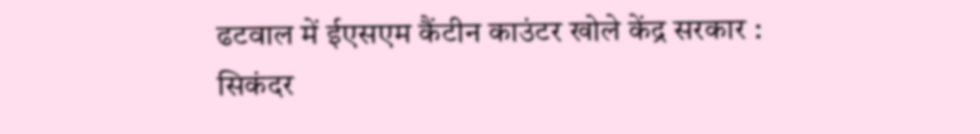ढटवाल में ईएसएम कैंटीन काउंटर खोले केंद्र सरकार : सिकंदर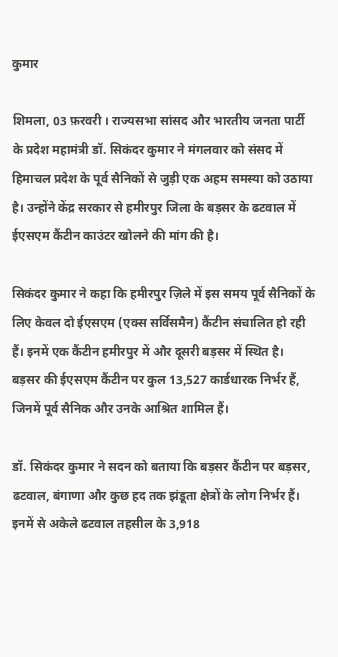कुमार

शिमला, 03 फ़रवरी । राज्यसभा सांसद और भारतीय जनता पार्टी के प्रदेश महामंत्री डॉ. सिकंदर कुमार ने मंगलवार को संसद में हिमाचल प्रदेश के पूर्व सैनिकों से जुड़ी एक अहम समस्या को उठाया है। उन्होंने केंद्र सरकार से हमीरपुर जिला के बड़सर के ढटवाल में ईएसएम कैंटीन काउंटर खोलने की मांग की है।

सिकंदर कुमार ने कहा कि हमीरपुर ज़िले में इस समय पूर्व सैनिकों के लिए केवल दो ईएसएम (एक्स सर्विसमैन) कैंटीन संचालित हो रही हैं। इनमें एक कैंटीन हमीरपुर में और दूसरी बड़सर में स्थित है। बड़सर की ईएसएम कैंटीन पर कुल 13,527 कार्डधारक निर्भर हैं, जिनमें पूर्व सैनिक और उनके आश्रित शामिल हैं।

डॉ. सिकंदर कुमार ने सदन को बताया कि बड़सर कैंटीन पर बड़सर, ढटवाल, बंगाणा और कुछ हद तक झंडूता क्षेत्रों के लोग निर्भर हैं। इनमें से अकेले ढटवाल तहसील के 3,918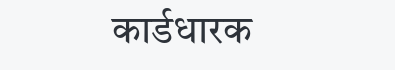कार्डधारक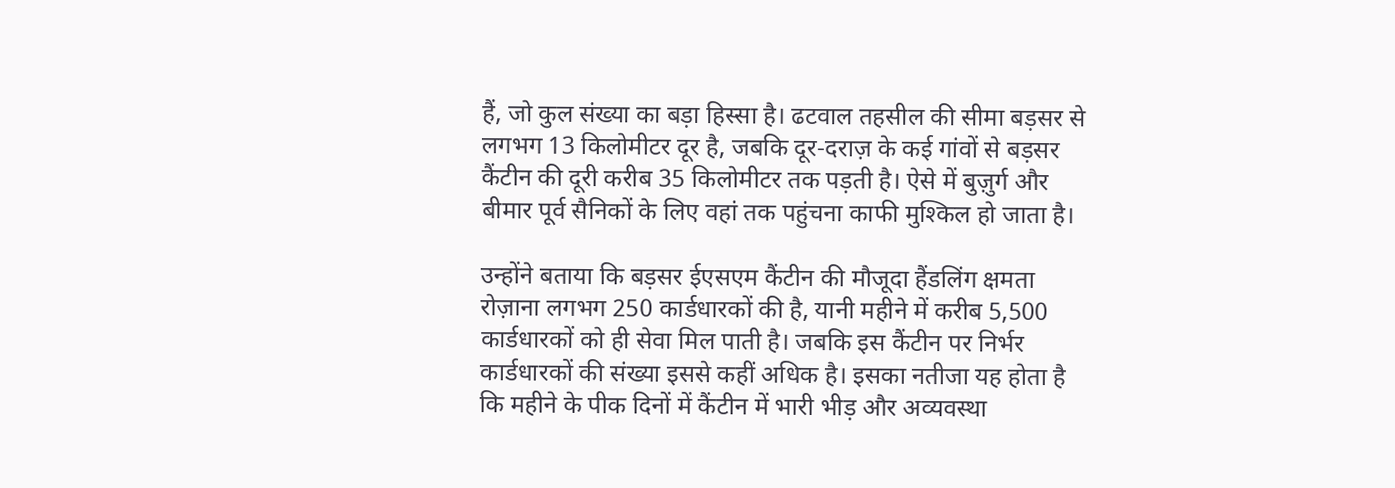हैं, जो कुल संख्या का बड़ा हिस्सा है। ढटवाल तहसील की सीमा बड़सर से लगभग 13 किलोमीटर दूर है, जबकि दूर-दराज़ के कई गांवों से बड़सर कैंटीन की दूरी करीब 35 किलोमीटर तक पड़ती है। ऐसे में बुज़ुर्ग और बीमार पूर्व सैनिकों के लिए वहां तक पहुंचना काफी मुश्किल हो जाता है।

उन्होंने बताया कि बड़सर ईएसएम कैंटीन की मौजूदा हैंडलिंग क्षमता रोज़ाना लगभग 250 कार्डधारकों की है, यानी महीने में करीब 5,500 कार्डधारकों को ही सेवा मिल पाती है। जबकि इस कैंटीन पर निर्भर कार्डधारकों की संख्या इससे कहीं अधिक है। इसका नतीजा यह होता है कि महीने के पीक दिनों में कैंटीन में भारी भीड़ और अव्यवस्था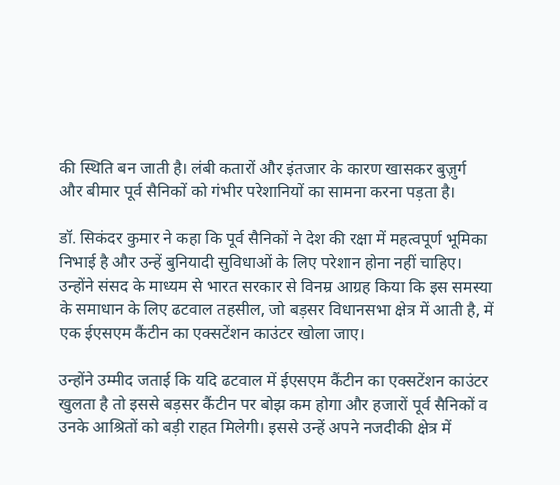की स्थिति बन जाती है। लंबी कतारों और इंतजार के कारण खासकर बुज़ुर्ग और बीमार पूर्व सैनिकों को गंभीर परेशानियों का सामना करना पड़ता है।

डॉ. सिकंदर कुमार ने कहा कि पूर्व सैनिकों ने देश की रक्षा में महत्वपूर्ण भूमिका निभाई है और उन्हें बुनियादी सुविधाओं के लिए परेशान होना नहीं चाहिए। उन्होंने संसद के माध्यम से भारत सरकार से विनम्र आग्रह किया कि इस समस्या के समाधान के लिए ढटवाल तहसील, जो बड़सर विधानसभा क्षेत्र में आती है, में एक ईएसएम कैंटीन का एक्सटेंशन काउंटर खोला जाए।

उन्होंने उम्मीद जताई कि यदि ढटवाल में ईएसएम कैंटीन का एक्सटेंशन काउंटर खुलता है तो इससे बड़सर कैंटीन पर बोझ कम होगा और हजारों पूर्व सैनिकों व उनके आश्रितों को बड़ी राहत मिलेगी। इससे उन्हें अपने नजदीकी क्षेत्र में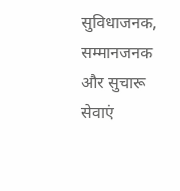सुविधाजनक, सम्मानजनक और सुचारू सेवाएं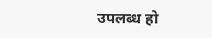उपलब्ध हो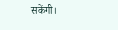सकेंगी।